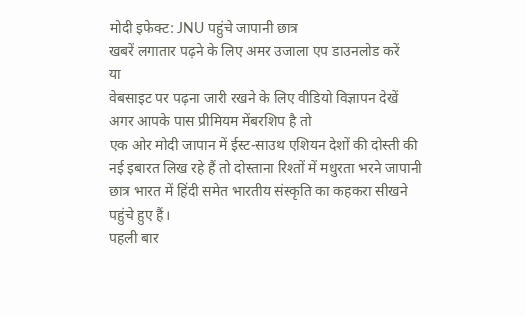मोदी इफेक्ट: JNU पहुंचे जापानी छात्र
खबरें लगातार पढ़ने के लिए अमर उजाला एप डाउनलोड करें
या
वेबसाइट पर पढ़ना जारी रखने के लिए वीडियो विज्ञापन देखें
अगर आपके पास प्रीमियम मेंबरशिप है तो
एक ओर मोदी जापान में ईस्ट-साउथ एशियन देशों की दोस्ती की नई इबारत लिख रहे हैं तो दोस्ताना रिश्तों में मधुरता भरने जापानी छात्र भारत में हिंदी समेत भारतीय संस्कृति का कहकरा सीखने पहुंचे हुए हैं।
पहली बार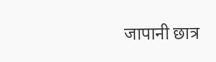जापानी छात्र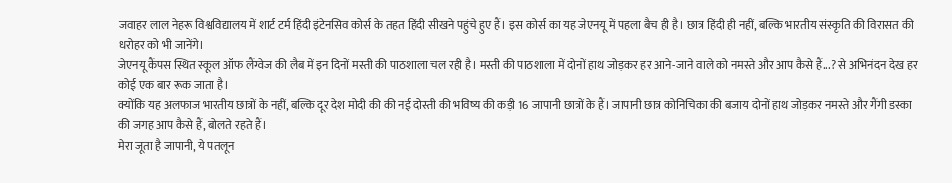जवाहर लाल नेहरू विश्वविद्यालय में शार्ट टर्म हिंदी इंटेनसिव कोर्स के तहत हिंदी सीखने पहुंचे हुए हैं। इस कोर्स का यह जेएनयू में पहला बैच ही है। छात्र हिंदी ही नहीं, बल्कि भारतीय संस्कृति की विरासत की धरोहर को भी जानेंगे।
जेएनयू कैंपस स्थित स्कूल ऑफ लैंग्वेज की लैब में इन दिनों मस्ती की पाठशाला चल रही है। मस्ती की पाठशाला में दोनों हाथ जोड़कर हर आने-जाने वाले को नमस्ते और आप कैसे हैं...? से अभिनंदन देख हर कोई एक बार रूक जाता है।
क्योंकि यह अलफाज भारतीय छात्रों के नहीं, बल्कि दूर देश मोदी की की नई दोस्ती की भविष्य की कड़ी 16 जापानी छात्रों के हैं। जापानी छात्र कोनिचिका की बजाय दोनों हाथ जोड़कर नमस्ते और गैंगी डस्का की जगह आप कैसे हैं, बोलते रहते हैं।
मेरा जूता है जापानी, ये पतलून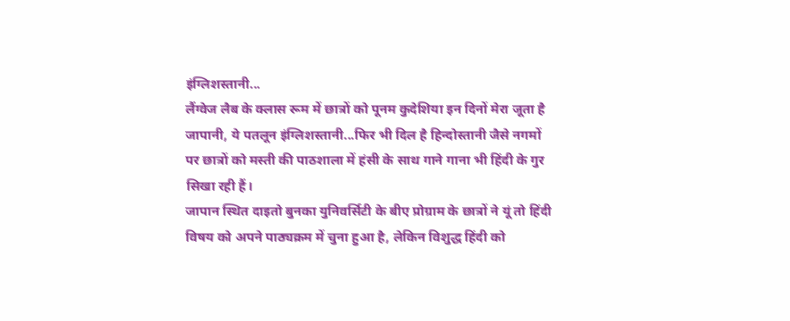इंग्लिशस्तानी...
लैंग्वेज लैब के क्लास रूम में छात्रों को पूनम कुदेशिया इन दिनों मेरा जूता है जापानी, ये पतलून इंग्लिशस्तानी...फिर भी दिल है हिन्दोस्तानी जैसे नगमों पर छात्रों को मस्ती की पाठशाला में हंसी के साथ गाने गाना भी हिंदी के गुर सिखा रही हैं।
जापान स्थित दाइतो बुनका युनिवर्सिटी के बीए प्रोग्राम के छात्रों ने यूं तो हिंदी विषय को अपने पाठ्यक्रम में चुना हुआ है, लेकिन विशुद्ध हिंदी को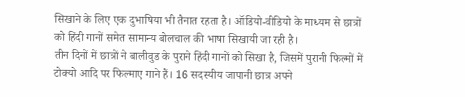सिखाने के लिए एक दुभाषिया भी तैनात रहता है। ऑडियो-वीडियो के माध्यम से छात्रों को हिंदी गानों समेत सामान्य बोलचाल की भाषा सिखायी जा रही है।
तीन दिनों में छात्रों ने बालीवुड के पुराने हिंदी गानों को सिखा है, जिसमें पुरानी फिल्मों में टोक्यो आदि पर फिल्माए गाने हैं। 16 सदस्यीय जापानी छात्र अपने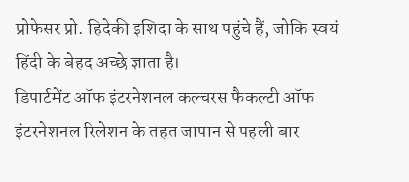प्रोफेसर प्रो. हिदेकी इशिदा के साथ पहुंचे हैं, जोकि स्वयं हिंदी के बेहद अच्छे ज्ञाता है।
डिपार्टमेंट ऑफ इंटरनेशनल कल्चरस फैकल्टी ऑफ इंटरनेशनल रिलेशन के तहत जापान से पहली बार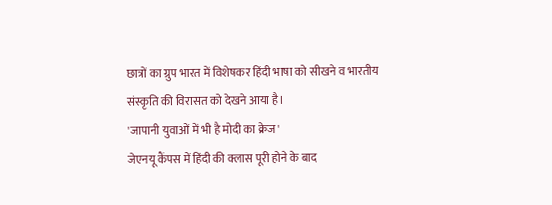छात्रों का ग्रुप भारत में विशेषकर हिंदी भाषा को सीखने व भारतीय संस्कृति की विरासत को देखने आया है।
'जापानी युवाओं में भी है मोदी का क्रेज'
जेएनयू कैंपस में हिंदी की क्लास पूरी होने के बाद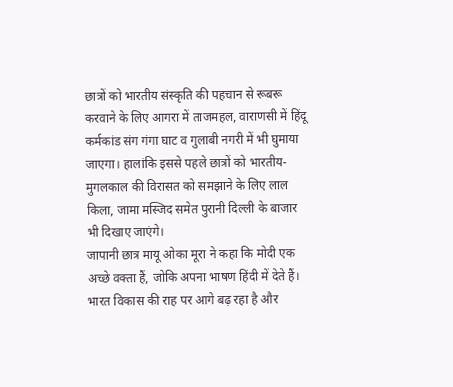छात्रों को भारतीय संस्कृति की पहचान से रूबरू करवाने के लिए आगरा में ताजमहल, वाराणसी में हिंदू कर्मकांड संग गंगा घाट व गुलाबी नगरी में भी घुमाया जाएगा। हालांकि इससे पहले छात्रों को भारतीय-मुगलकाल की विरासत को समझाने के लिए लाल किला, जामा मस्जिद समेत पुरानी दिल्ली के बाजार भी दिखाए जाएंगे।
जापानी छात्र मायू ओका मूरा ने कहा कि मोदी एक अच्छे वक्ता हैं, जोकि अपना भाषण हिंदी में देते हैं। भारत विकास की राह पर आगे बढ़ रहा है और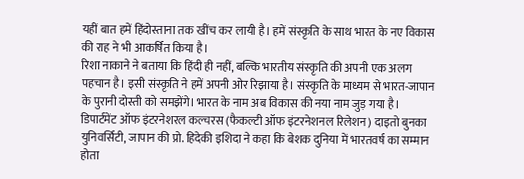यहीं बात हमें हिंदोस्ताना तक खींच कर लायी है। हमें संस्कृति के साथ भारत के नए विकास की राह ने भी आकर्षित किया है।
रिशा नाकाने ने बताया कि हिंदी ही नहीं, बल्कि भारतीय संस्कृति की अपनी एक अलग पहचान है। इसी संस्कृति ने हमें अपनी ओर रिझाया है। संस्कृति के माध्यम से भारत-जापान के पुरानी दोस्ती को समझेंगे। भारत के नाम अब विकास की नया नाम जुड़ गया है।
डिपार्टमेंट ऑफ इंटरनेशरल कल्चरस (फैकल्टी ऑफ इंटरनेशनल रिलेशन) दाइतो बुनका युनिवर्सिटी, जापान की प्रो. हिदेकी इशिदा ने कहा कि बेशक दुनिया में भारतवर्ष का सम्मान होता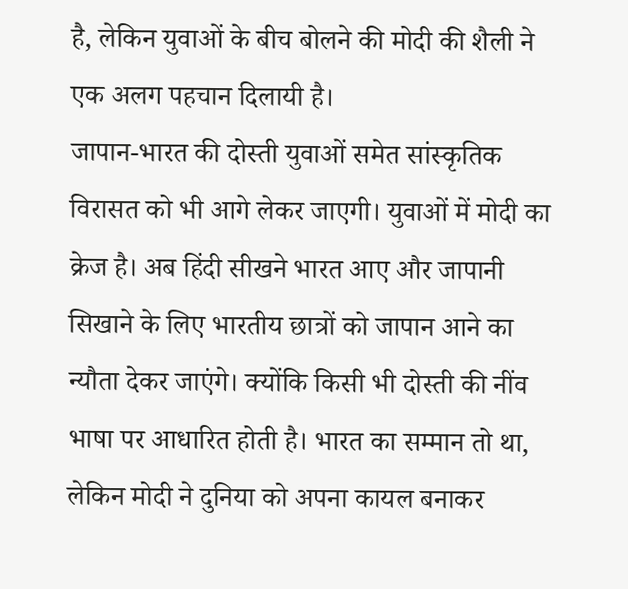है, लेकिन युवाओं के बीच बोलने की मोदी की शैली ने एक अलग पहचान दिलायी है।
जापान-भारत की दोस्ती युवाओं समेत सांस्कृतिक विरासत को भी आगे लेकर जाएगी। युवाओं में मोदी का क्रेज है। अब हिंदी सीखने भारत आए और जापानी सिखाने के लिए भारतीय छात्रों को जापान आने का न्यौता देकर जाएंगे। क्योंकि किसी भी दोस्ती की नींव भाषा पर आधारित होती है। भारत का सम्मान तो था, लेकिन मोदी ने दुनिया को अपना कायल बनाकर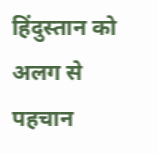हिंदुस्तान को अलग से पहचान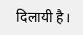दिलायी है।